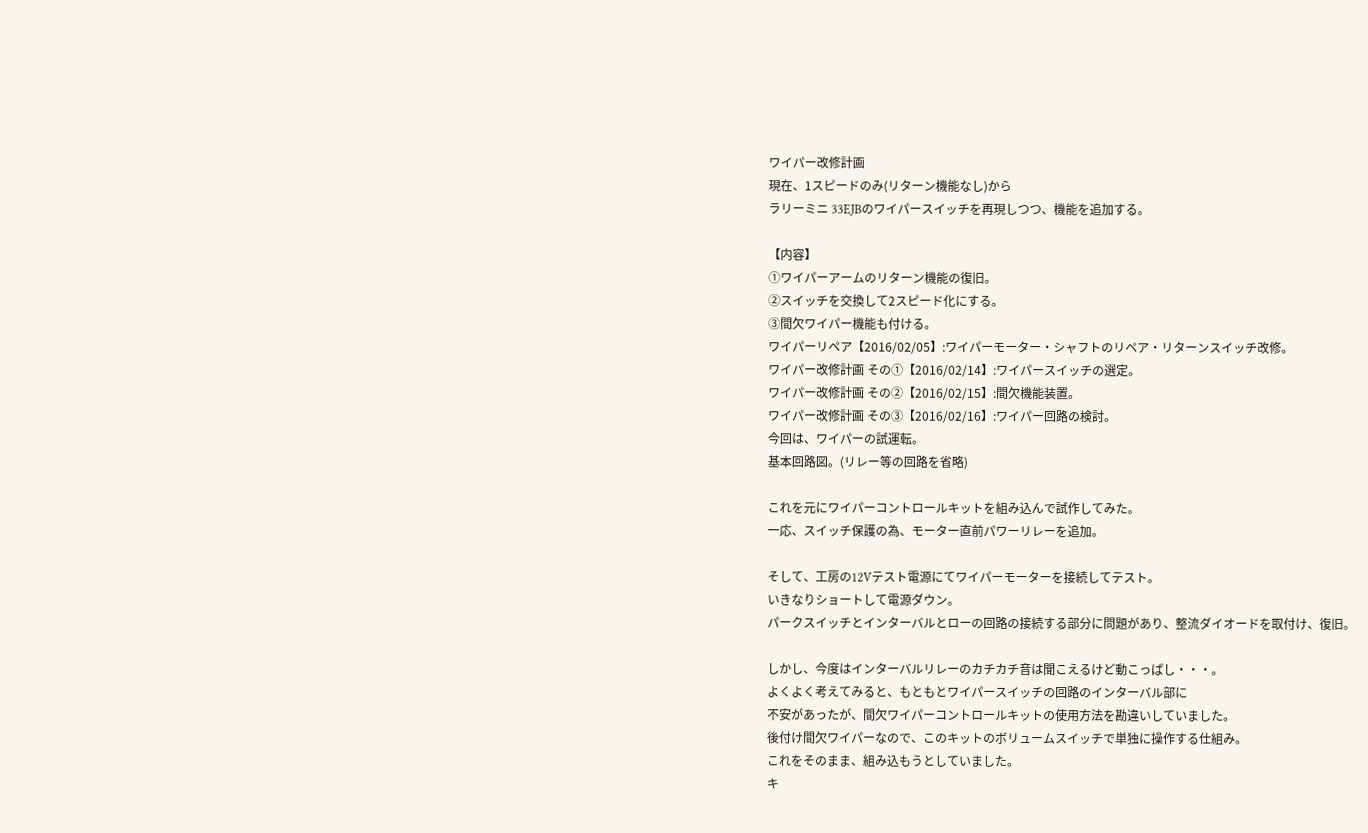ワイパー改修計画
現在、1スピードのみ(リターン機能なし)から
ラリーミニ 33EJBのワイパースイッチを再現しつつ、機能を追加する。

【内容】
①ワイパーアームのリターン機能の復旧。
②スイッチを交換して2スピード化にする。
③間欠ワイパー機能も付ける。
ワイパーリペア【2016/02/05】:ワイパーモーター・シャフトのリペア・リターンスイッチ改修。
ワイパー改修計画 その①【2016/02/14】:ワイパースイッチの選定。
ワイパー改修計画 その②【2016/02/15】:間欠機能装置。
ワイパー改修計画 その③【2016/02/16】:ワイパー回路の検討。
今回は、ワイパーの試運転。
基本回路図。(リレー等の回路を省略)

これを元にワイパーコントロールキットを組み込んで試作してみた。
一応、スイッチ保護の為、モーター直前パワーリレーを追加。

そして、工房の12Vテスト電源にてワイパーモーターを接続してテスト。
いきなりショートして電源ダウン。
パークスイッチとインターバルとローの回路の接続する部分に問題があり、整流ダイオードを取付け、復旧。

しかし、今度はインターバルリレーのカチカチ音は聞こえるけど動こっぱし・・・。
よくよく考えてみると、もともとワイパースイッチの回路のインターバル部に
不安があったが、間欠ワイパーコントロールキットの使用方法を勘違いしていました。
後付け間欠ワイパーなので、このキットのボリュームスイッチで単独に操作する仕組み。
これをそのまま、組み込もうとしていました。
キ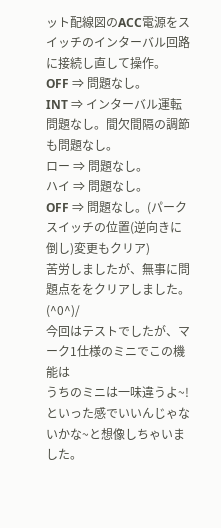ット配線図のACC電源をスイッチのインターバル回路に接続し直して操作。
OFF ⇒ 問題なし。
INT ⇒ インターバル運転問題なし。間欠間隔の調節も問題なし。
ロー ⇒ 問題なし。
ハイ ⇒ 問題なし。
OFF ⇒ 問題なし。(パークスイッチの位置(逆向きに倒し)変更もクリア)
苦労しましたが、無事に問題点ををクリアしました。(^0^)/
今回はテストでしたが、マーク1仕様のミニでこの機能は
うちのミニは一味違うよ~!
といった感でいいんじゃないかな~と想像しちゃいました。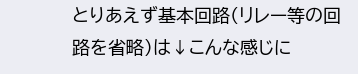とりあえず基本回路(リレー等の回路を省略)は↓こんな感じに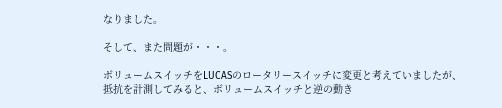なりました。

そして、また問題が・・・。

ボリュームスイッチをLUCASのロータリースイッチに変更と考えていましたが、
抵抗を計測してみると、ボリュームスイッチと逆の動き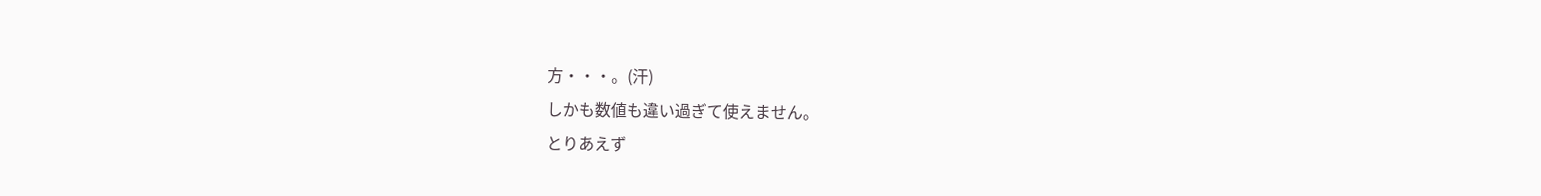方・・・。(汗)
しかも数値も違い過ぎて使えません。
とりあえず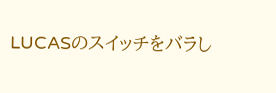LUCASのスイッチをバラし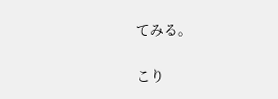てみる。

こり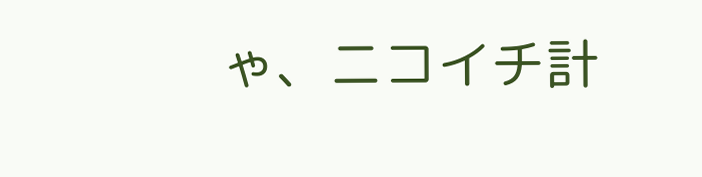ゃ、ニコイチ計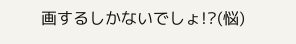画するしかないでしょ!?(悩)